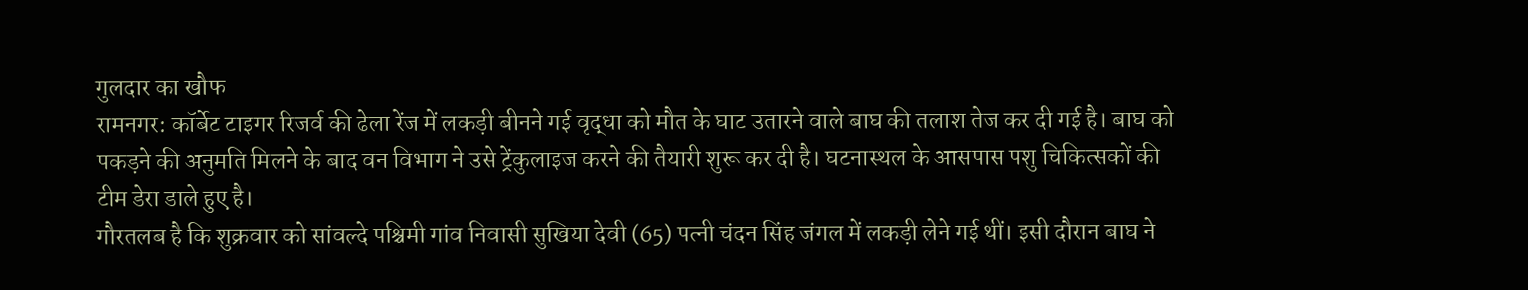गुलदार का खौफ
रामनगर: कॉर्बेट टाइगर रिजर्व की ढेला रेंज में लकड़ी बीनने गई वृद्धा को मौत के घाट उतारने वाले बाघ की तलाश तेज कर दी गई है। बाघ को पकड़ने की अनुमति मिलने के बाद वन विभाग ने उसे ट्रेंकुलाइज करने की तैयारी शुरू कर दी है। घटनास्थल के आसपास पशु चिकित्सकों की टीम डेरा डाले हुए है।
गौरतलब है कि शुक्रवार को सांवल्दे पश्चिमी गांव निवासी सुखिया देवी (65) पत्नी चंदन सिंह जंगल में लकड़ी लेने गई थीं। इसी दौरान बाघ ने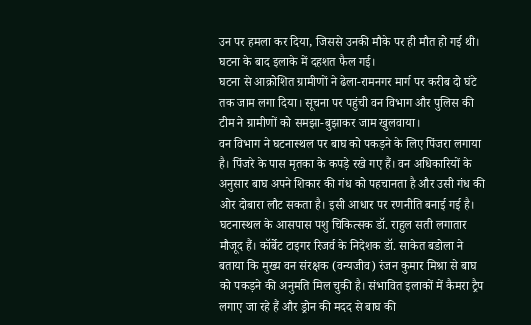उन पर हमला कर दिया, जिससे उनकी मौके पर ही मौत हो गई थी। घटना के बाद इलाके में दहशत फैल गई।
घटना से आक्रोशित ग्रामीणों ने ढेला-रामनगर मार्ग पर करीब दो घंटे तक जाम लगा दिया। सूचना पर पहुंची वन विभाग और पुलिस की टीम ने ग्रामीणों को समझा-बुझाकर जाम खुलवाया।
वन विभाग ने घटनास्थल पर बाघ को पकड़ने के लिए पिंजरा लगाया है। पिंजरे के पास मृतका के कपड़े रखे गए हैं। वन अधिकारियों के अनुसार बाघ अपने शिकार की गंध को पहचानता है और उसी गंध की ओर दोबारा लौट सकता है। इसी आधार पर रणनीति बनाई गई है।
घटनास्थल के आसपास पशु चिकित्सक डॉ. राहुल सती लगातार मौजूद हैं। कॉर्बेट टाइगर रिजर्व के निदेशक डॉ. साकेत बडोला ने बताया कि मुख्य वन संरक्षक (वन्यजीव) रंजन कुमार मिश्रा से बाघ को पकड़ने की अनुमति मिल चुकी है। संभावित इलाकों में कैमरा ट्रैप लगाए जा रहे हैं और ड्रोन की मदद से बाघ की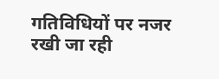गतिविधियों पर नजर रखी जा रही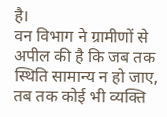है।
वन विभाग ने ग्रामीणों से अपील की है कि जब तक स्थिति सामान्य न हो जाए, तब तक कोई भी व्यक्ति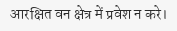आरक्षित वन क्षेत्र में प्रवेश न करे।